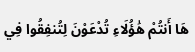هَا أَنتُمْ هَٰؤُلَاءِ تُدْعَوْنَ لِتُنفِقُوا فِي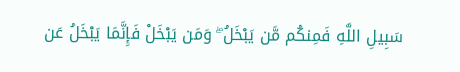سَبِيلِ اللَّهِ فَمِنكُم مَّن يَبْخَلُ ۖ وَمَن يَبْخَلْ فَإِنَّمَا يَبْخَلُ عَن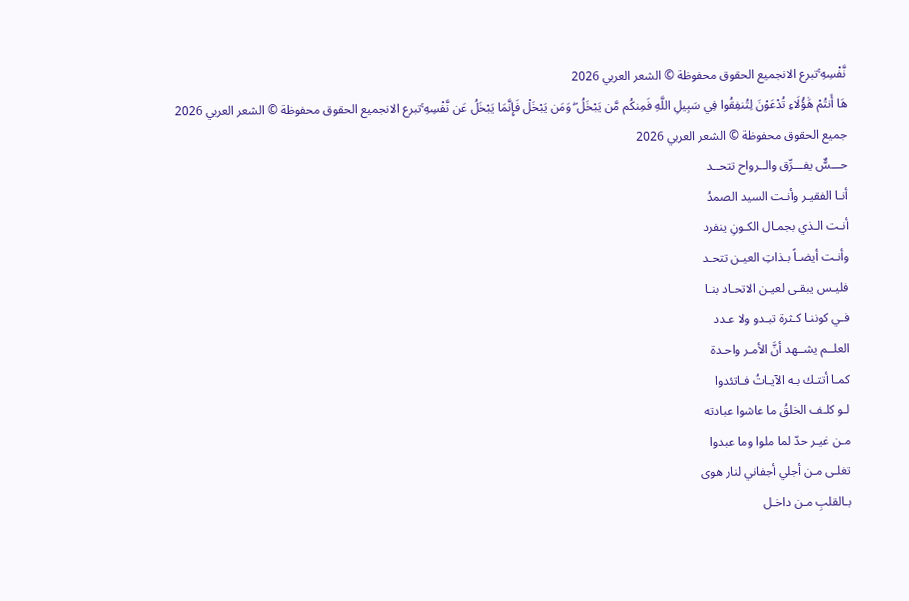نَّفْسِهِ ۚتبرع الانجميع الحقوق محفوظة © الشعر العربي 2026
هَا أَنتُمْ هَٰؤُلَاءِ تُدْعَوْنَ لِتُنفِقُوا فِي سَبِيلِ اللَّهِ فَمِنكُم مَّن يَبْخَلُ ۖ وَمَن يَبْخَلْ فَإِنَّمَا يَبْخَلُ عَن نَّفْسِهِ ۚتبرع الانجميع الحقوق محفوظة © الشعر العربي 2026
جميع الحقوق محفوظة © الشعر العربي 2026
حـــسٌّ يفـــرِّق والــرواح تتحــد
أنـا الفقيـر وأنـت السيد الصمدُ
أنـت الـذي بجمـال الكـونِ ينفرد
وأنـت أيضـاً بـذاتِ العيـن تتحـد
فليـس يبقـى لعيـن الاتحـاد بنـا
فـي كوننـا كـثرة تبـدو ولا عـدد
العلــم يشــهد أنَّ الأمـر واحـدة
كمـا أتتـك بـه الآيـاتُ فـاتئدوا
لـو كلـف الخلقُ ما عاشوا عبادته
مـن غيـر حدّ لما ملوا وما عبدوا
تغلـى مـن أجلي أجفاني لنار هوى
بـالقلبِ مـن داخـل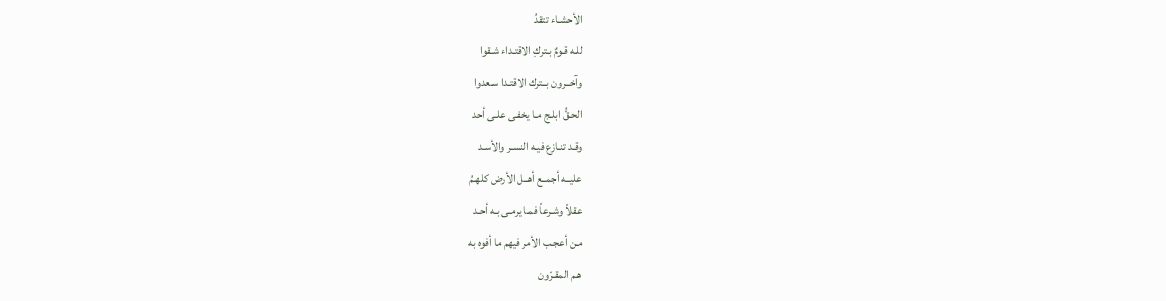الأحشـاء تتقدُ
للـه قـومٌ بـتركِ الاقتـداء شـقوا
وآخــرون بــترك الاقتـدا سـعدوا
الحـقُّ ابلـج مـا يخفـى علـى أحد
وقـد تنـازع فيـه النسـر والأسـد
عليــه أجمــع أهــل الأرض كلهـمُ
عقلاً وشـرعاً فمـا يرمـى بـه أحـد
مـن أعجـب الأمر فيهم ما أفوه به
هـم المقـرّون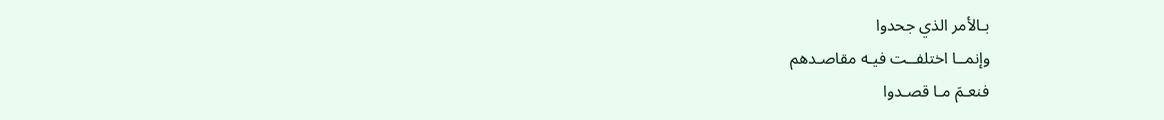بـالأمر الذي جحدوا
وإنمــا اختلفــت فيـه مقاصـدهم
فنعـمَ مـا قصـدوا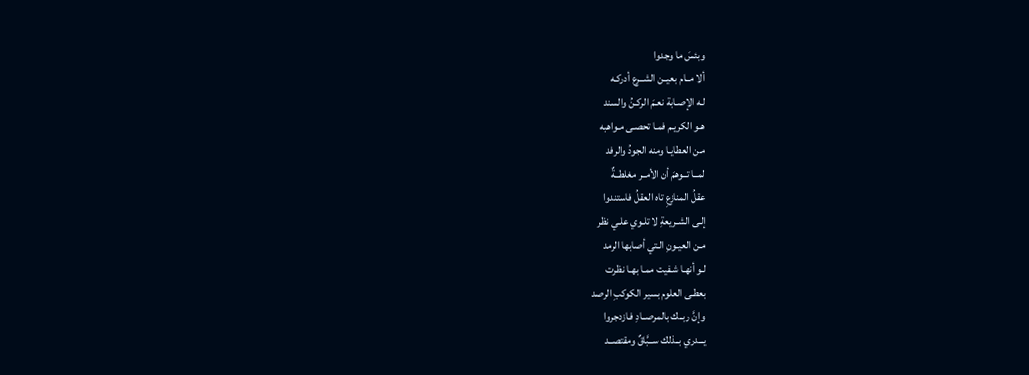وبئسَ ما وجدوا
ألا مــام بعيــن الشــرع أدركـه
لـه الإصـابة نعـمَ الركـنُ والسند
هـو الكريـم فمـا تحصـى مـواهبه
مـن العطايـا ومنه الجودُ والرفد
لمــا تــوهمَ أن الأمــر مغلطــةٌ
عقلُ المنازعِ تاه العقلُ فاستندوا
إلـى الشـريعةِ لا تلـوي علـي نظر
مـن العيـونِ الـتي أصابها الرمد
لـو أنهـا شـفيت ممـا بهـا نظرت
بعطـى العلوم بسير الكوكبِ الرصد
وإنَّ ربــك بالمرصــادِ فـازدجروا
يـــدري بــذلك ســبَّاقٌ ومقتصــد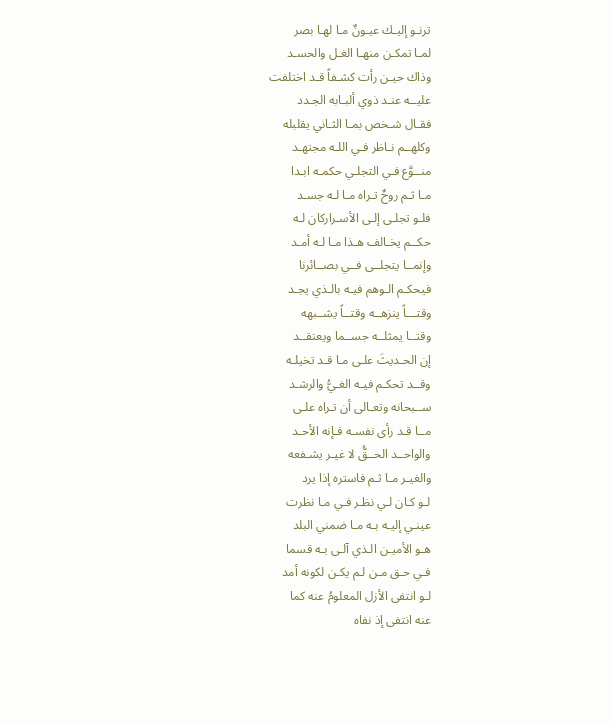ترنـو إليـك عيـونٌ مـا لهـا بصر
لمـا تمكـن منهـا الغـل والحسـد
وذاك حيـن رأت كشـفاً قـد اختلفت
عليــه عنـد ذوي ألبـابه الجـدد
فقـال شـخص بمـا الثـاني يقلبله
وكلهــم نـاظر فـي اللـه مجتهـد
منــوَّع فـي التجلـي حكمـه ابـدا
مـا ثـم روحٌ تـراه مـا لـه جسـد
فلـو تجلـى إلـى الأسـراركان لـه
حكــم يخـالف هـذا مـا لـه أمـد
وإنمــا يتجلــى فــي بصــائرنا
فيحكـم الـوهم فيـه بالـذي يجـد
وقتـــاً ينزهــه وقتــاً يشــبهه
وقتــا يمثلــه جســما ويعتقــد
إن الحـديثَ علـى مـا قـد تخيلـه
وقــد تحكـم فيـه الغـيُّ والرشـد
ســبحانه وتعـالى أن تـراه علـى
مــا قـد رأى نفسـه فـإنه الأحـد
والواحــد الحــقُّ لا غيـر يشـفعه
والغيـر مـا ثـم فاستره إذا يرد
لـو كـان لـي نظـر فـي مـا نظرت
عينـي إليـه بـه مـا ضمني البلد
هـو الأميـن الـذي آلـى بـه قسما
فـي حـق مـن لـم يكـن لكونه أمد
لـو انتفى الأزل المعلومُ عنه كما
عنه انتفى إذ نفاه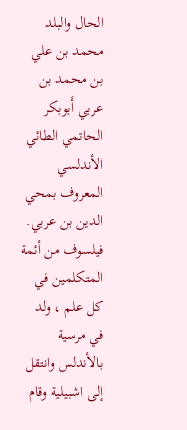الحال والبلد
محمد بن علي بن محمد بن عربي أَبوبكر الحاتمي الطائي الأندلسي المعروف بمحي الدين بن عربي. فيلسوف من أئمة المتكلمين في كل علم ، ولد في مرسية بالأندلس وانتقل إلى اشبيلية وقام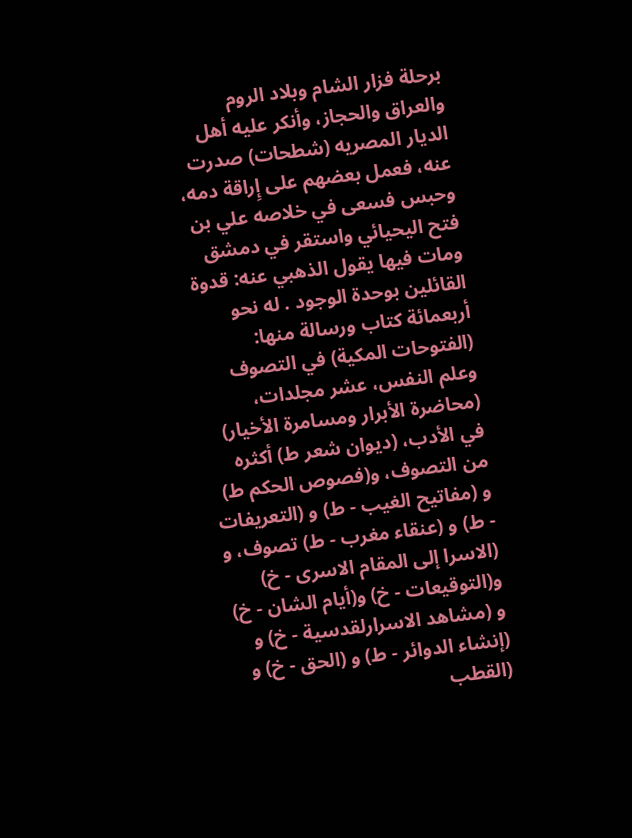برحلة فزار الشام وبلاد الروم والعراق والحجاز، وأنكر عليه أهل الديار المصريه (شطحات) صدرت عنه، فعمل بعضهم على إِراقة دمه، وحبس فسعى في خلاصه علي بن فتح اليحيائي واستقر في دمشق ومات فيها يقول الذهبي عنه: قدوة القائلين بوحدة الوجود . له نحو أربعمائة كتاب ورسالة منها: (الفتوحات المكية) في التصوف وعلم النفس، عشر مجلدات، (محاضرة الأبرار ومسامرة الأخيار) في الأدب، (ديوان شعر ط) أكثره من التصوف، و(فصوص الحكم ط) و (مفاتيح الغيب - ط) و (التعريفات - ط) و (عنقاء مغرب - ط) تصوف، و (الاسرا إلى المقام الاسرى - خ) و(التوقيعات - خ) و(أيام الشان - خ) و (مشاهد الاسرارلقدسية - خ) و (إنشاء الدوائر - ط) و (الحق - خ) و (القطب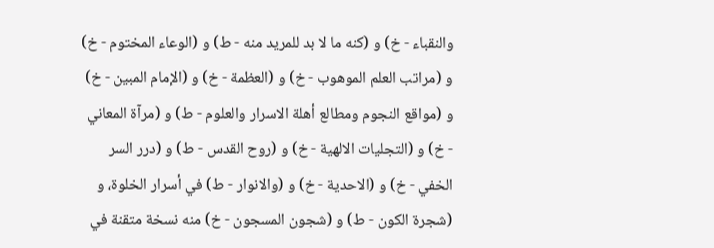والنقباء - خ) و (كنه ما لا بد للمريد منه - ط) و (الوعاء المختوم - خ) و (مراتب العلم الموهوب - خ) و (العظمة - خ) و (الإمام المبين - خ) و (مواقع النجوم ومطالع أهلة الاسرار والعلوم - ط) و (مرآة المعاني - خ) و (التجليات الالهية - خ) و (روح القدس - ط) و (درر السر الخفي - خ) و (الاحدية - خ) و (والانوار - ط) في أسرار الخلوة، و (شجرة الكون - ط) و (شجون المسجون - خ) منه نسخة متقنة في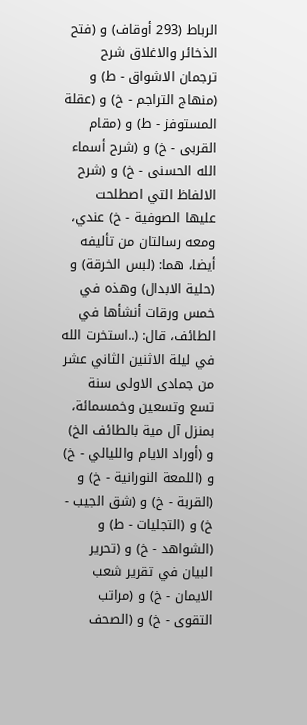الرباط (293 أوقاف) و (فتح الذخائر والاغلاق شرح ترجمان الاشواق - ط) و (منهاج التراجم - خ) و (عقلة المستوفز - ط) و (مقام القربى - خ) و (شرح أسماء الله الحسنى - خ) و (شرح الالفاظ التي اصطلحت عليها الصوفية - خ) عندي، ومعه رسالتان من تأليفه أيضا، هما: (لبس الخرقة) و (حلية الابدال) وهذه في خمس ورقات أنشأها في الطائف، قال: (..استخرت الله في ليلة الاثنين الثاني عشر من جمادى الاولى سنة تسع وتسعين وخمسمائة، بمنزل آل مية بالطائف الخ) و (أوراد الايام والليالي - خ) و (اللمعة النورانية - خ) و (القربة - خ) و (شق الجيب - خ) و (التجليات - ط) و (الشواهد - خ) و (تحرير البيان في تقرير شعب الايمان - خ) و (مراتب التقوى - خ) و (الصحف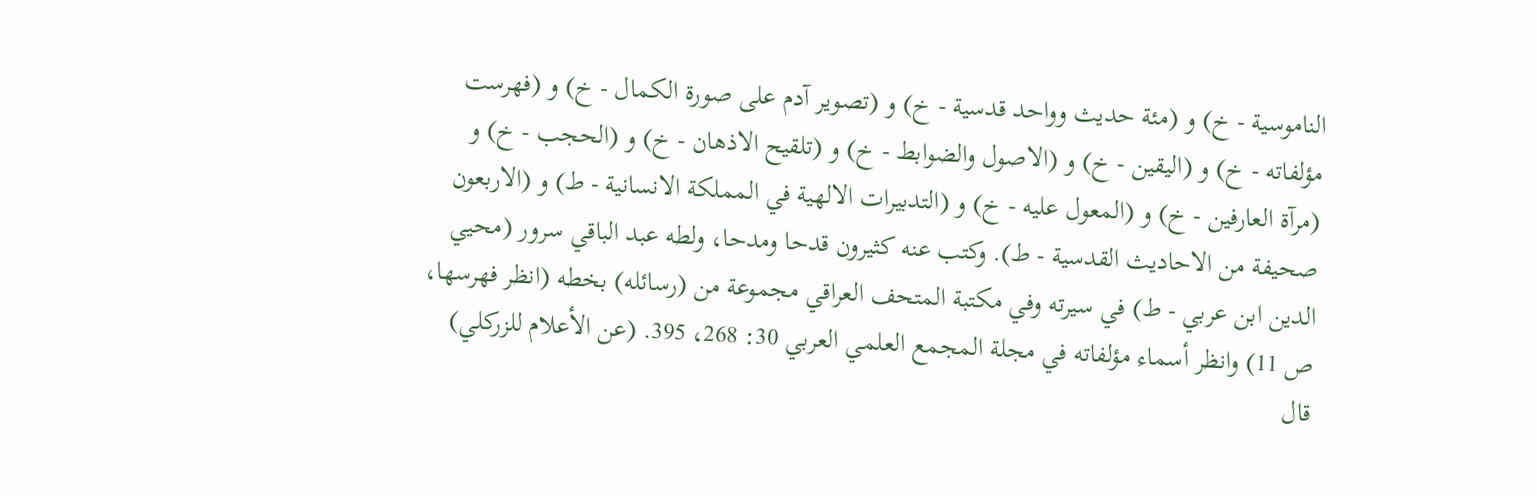الناموسية - خ) و (مئة حديث وواحد قدسية - خ) و (تصوير آدم على صورة الكمال - خ) و (فهرست مؤلفاته - خ) و (اليقين - خ) و (الاصول والضوابط - خ) و (تلقيح الاذهان - خ) و (الحجب - خ) و (مرآة العارفين - خ) و (المعول عليه - خ) و (التدبيرات الالهية في المملكة الانسانية - ط) و (الاربعون صحيفة من الاحاديث القدسية - ط). وكتب عنه كثيرون قدحا ومدحا، ولطه عبد الباقي سرور (محيي الدين ابن عربي - ط) في سيرته وفي مكتبة المتحف العراقي مجموعة من (رسائله) بخطه (انظر فهرسها، ص 11) وانظر أسماء مؤلفاته في مجلة المجمع العلمي العربي 30: 268، 395. (عن الأعلام للزركلي) قال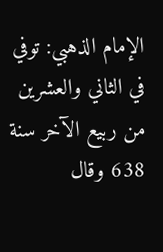الإمام الذهبي: توفي في الثاني والعشرين من ربيع الآخر سنة 638 وقال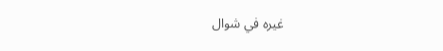غيره في شوال